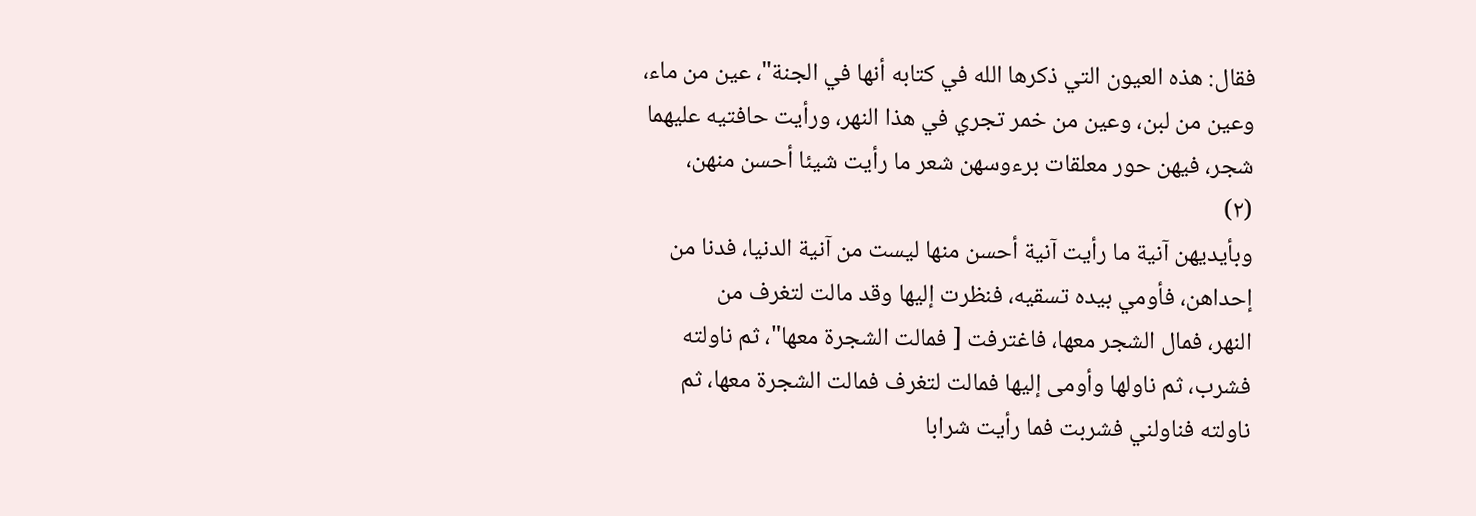فقال: هذه العيون التي ذكرها الله في كتابه أنها في الجنة"، عين من ماء،
وعين من لبن، وعين من خمر تجري في هذا النهر، ورأيت حافتيه عليهما
شجر، فيهن حور معلقات برءوسهن شعر ما رأيت شيئا أحسن منهن،
(۲)
وبأيديهن آنية ما رأيت آنية أحسن منها ليست من آنية الدنيا، فدنا من
إحداهن، فأومي بيده تسقيه، فنظرت إليها وقد مالت لتغرف من
النهر، فمال الشجر معها، فاغترفت [ فمالت الشجرة معها"، ثم ناولته
فشرب، ثم ناولها وأومى إليها فمالت لتغرف فمالت الشجرة معها، ثم
ناولته فناولني فشربت فما رأيت شرابا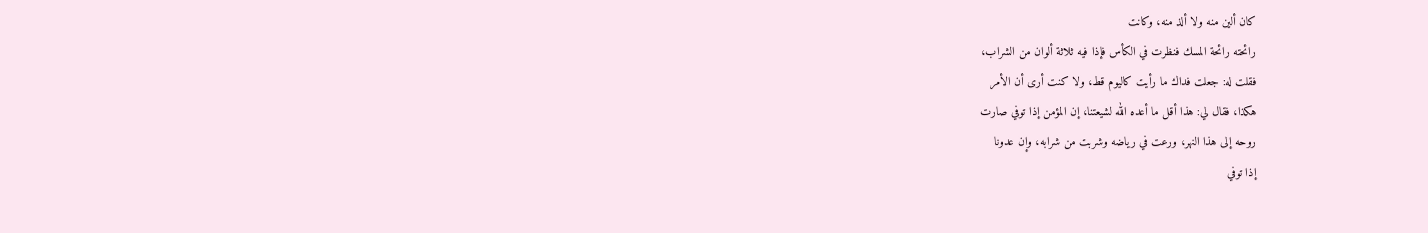كان ألين منه ولا ألذ منه، وكانت
رائحته رائحة المسك فنظرت في الكأس فإذا فيه ثلاثة ألوان من الشراب،
فقلت له: جعلت فداك ما رأيت كاليوم قط، ولا كنت أرى أن الأمر
هكذا، فقال لي: هذا أقل ما أعده الله لشيعتنا، إن المؤمن إذا توفي صارت
روحه إلى هذا النهر، ورعت في رياضه وشربت من شرابه، وإن عدونا
إذا توفي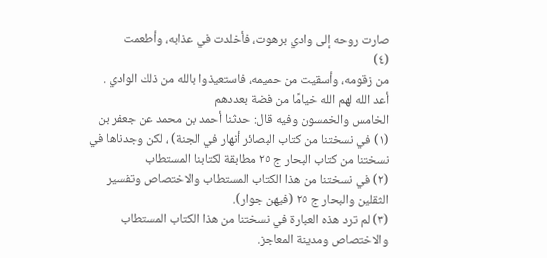صارت روحه إلى وادي برهوت، فأخلدت في عذابه، وأطعمت
(٤)
من زقومه، وأسقيت من حميمه، فاستعيذوا بالله من ذلك الوادي .
أعد الله لهم الله خيامًا من فضة بعددهم
الخامس والخمسون وفيه قال: حدثنا أحمد بن محمد عن جعفر بن
(۱) في نسختنا من كتاب البصائر أنهار في الجنة) ، لكن وجدناها في نسختنا من كتاب البحار ج ٢٥ مطابقة لكتابنا المستطاب
(۲) في نسختنا من هذا الكتاب المستطاب والاختصاص وتفسير الثقلين والبحار ج ٢٥ (فيهن جوار).
(۳) لم ترد هذه العبارة في نسختنا من هذا الكتاب المستطاب والاختصاص ومدينة المعاجز.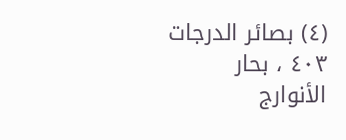(٤) بصائر الدرجات ٤٠٣ ، بحار الأنوارج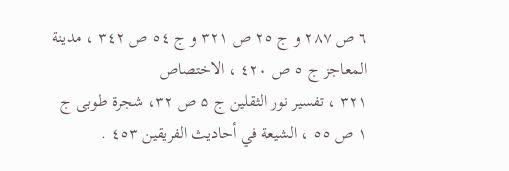٦ ص ۲۸۷ و ج ٢٥ ص ٣٢١ و ج ٥٤ ص ٣٤٢ ، مدينة المعاجز ج ٥ ص ٤٢٠ ، الاختصاص
۳۲۱ ، تفسير نور الثقلين ج ۵ ص ۳۲، شجرة طوبى ج ١ ص ٥٥ ، الشيعة في أحاديث الفريقين ٤٥٣ .